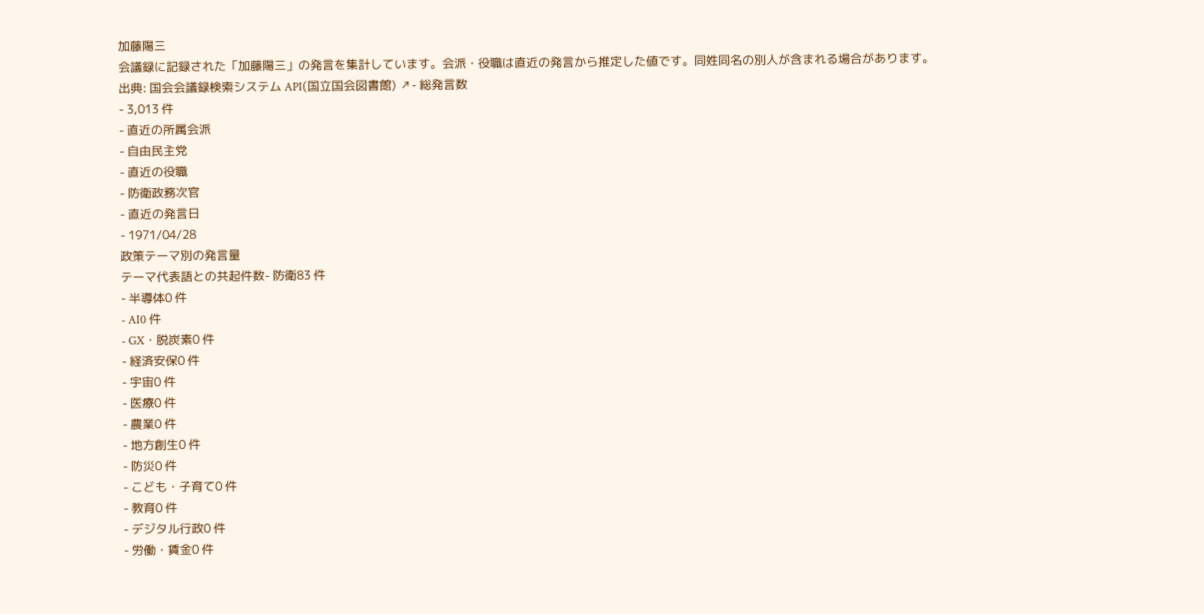加藤陽三
会議録に記録された「加藤陽三」の発言を集計しています。会派・役職は直近の発言から推定した値です。同姓同名の別人が含まれる場合があります。
出典: 国会会議録検索システム API(国立国会図書館) ↗- 総発言数
- 3,013 件
- 直近の所属会派
- 自由民主党
- 直近の役職
- 防衛政務次官
- 直近の発言日
- 1971/04/28
政策テーマ別の発言量
テーマ代表語との共起件数- 防衛83 件
- 半導体0 件
- AI0 件
- GX・脱炭素0 件
- 経済安保0 件
- 宇宙0 件
- 医療0 件
- 農業0 件
- 地方創生0 件
- 防災0 件
- こども・子育て0 件
- 教育0 件
- デジタル行政0 件
- 労働・賃金0 件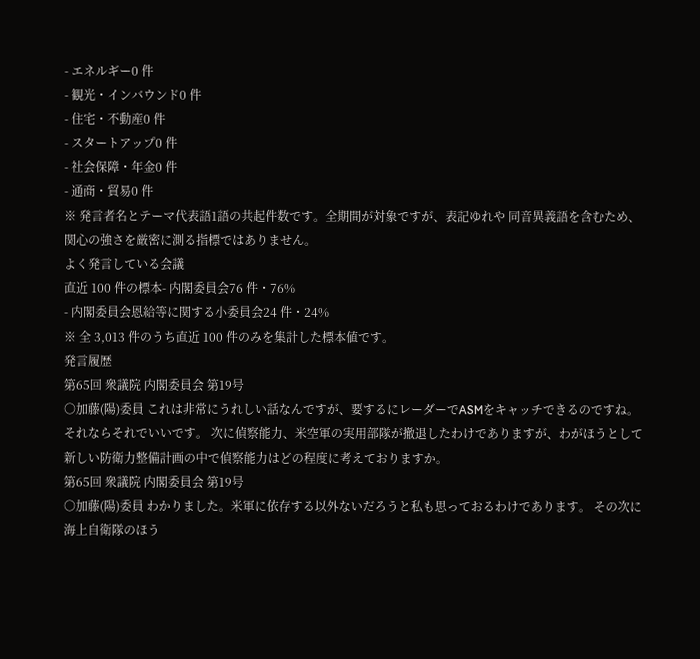- エネルギー0 件
- 観光・インバウンド0 件
- 住宅・不動産0 件
- スタートアップ0 件
- 社会保障・年金0 件
- 通商・貿易0 件
※ 発言者名とテーマ代表語1語の共起件数です。全期間が対象ですが、表記ゆれや 同音異義語を含むため、関心の強さを厳密に測る指標ではありません。
よく発言している会議
直近 100 件の標本- 内閣委員会76 件・76%
- 内閣委員会恩給等に関する小委員会24 件・24%
※ 全 3,013 件のうち直近 100 件のみを集計した標本値です。
発言履歴
第65回 衆議院 内閣委員会 第19号
○加藤(陽)委員 これは非常にうれしい話なんですが、要するにレーダーでASMをキャッチできるのですね。それならそれでいいです。 次に偵察能力、米空軍の実用部隊が撤退したわけでありますが、わがほうとして新しい防衛力整備計画の中で偵察能力はどの程度に考えておりますか。
第65回 衆議院 内閣委員会 第19号
○加藤(陽)委員 わかりました。米軍に依存する以外ないだろうと私も思っておるわけであります。 その次に海上自衛隊のほう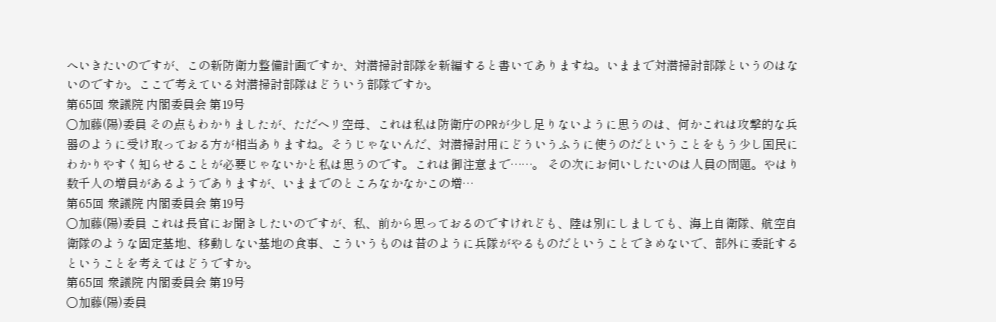へいきたいのですが、この新防衛力整備計画ですか、対潜掃討部隊を新編すると書いてありますね。いままで対潜掃討部隊というのはないのですか。ここで考えている対潜掃討部隊はどういう部隊ですか。
第65回 衆議院 内閣委員会 第19号
○加藤(陽)委員 その点もわかりましたが、ただヘリ空母、これは私は防衛庁のPRが少し足りないように思うのは、何かこれは攻撃的な兵器のように受け取っておる方が相当ありますね。そうじゃないんだ、対潜掃討用にどういうふうに使うのだということをもう少し国民にわかりやすく知らせることが必要じゃないかと私は思うのです。これは御注意まで……。 その次にお伺いしたいのは人員の問題。やはり数千人の増員があるようでありますが、いままでのところなかなかこの増…
第65回 衆議院 内閣委員会 第19号
○加藤(陽)委員 これは長官にお聞きしたいのですが、私、前から思っておるのですけれども、陸は別にしましても、海上自衛隊、航空自衛隊のような固定基地、移動しない基地の食事、こういうものは昔のように兵隊がやるものだということできめないで、部外に委託するということを考えてはどうですか。
第65回 衆議院 内閣委員会 第19号
○加藤(陽)委員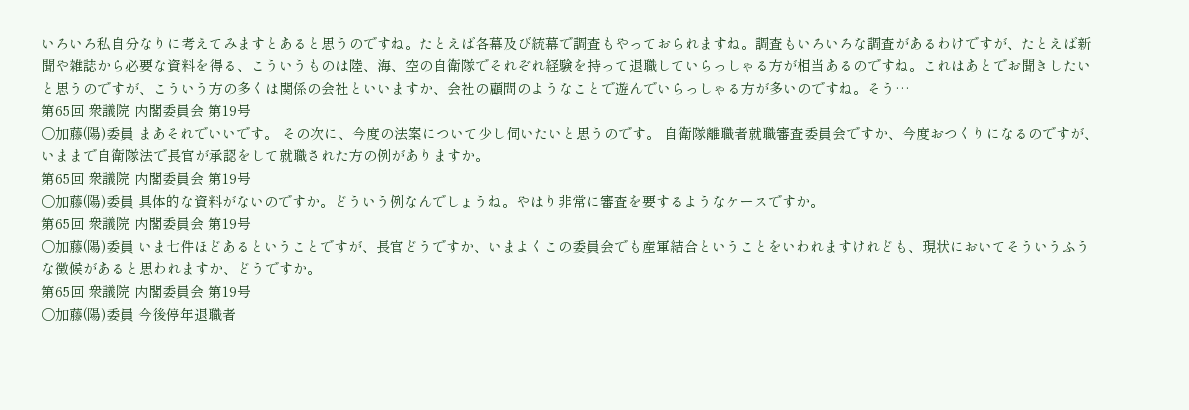いろいろ私自分なりに考えてみますとあると思うのですね。たとえば各幕及び統幕で調査もやっておられますね。調査もいろいろな調査があるわけですが、たとえば新聞や雑誌から必要な資料を得る、こういうものは陸、海、空の自衛隊でそれぞれ経験を持って退職していらっしゃる方が相当あるのですね。これはあとでお聞きしたいと思うのですが、こういう方の多くは関係の会社といいますか、会社の顧問のようなことで遊んでいらっしゃる方が多いのですね。そう…
第65回 衆議院 内閣委員会 第19号
○加藤(陽)委員 まあそれでいいです。 その次に、今度の法案について少し伺いたいと思うのです。 自衛隊離職者就職審査委員会ですか、今度おつくりになるのですが、いままで自衛隊法で長官が承認をして就職された方の例がありますか。
第65回 衆議院 内閣委員会 第19号
○加藤(陽)委員 具体的な資料がないのですか。どういう例なんでしょうね。やはり非常に審査を要するようなケースですか。
第65回 衆議院 内閣委員会 第19号
○加藤(陽)委員 いま七件ほどあるということですが、長官どうですか、いまよくこの委員会でも産軍結合ということをいわれますけれども、現状においてそういうふうな徴候があると思われますか、どうですか。
第65回 衆議院 内閣委員会 第19号
○加藤(陽)委員 今後停年退職者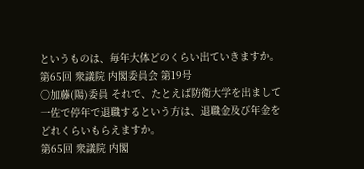というものは、毎年大体どのくらい出ていきますか。
第65回 衆議院 内閣委員会 第19号
○加藤(陽)委員 それで、たとえば防衛大学を出まして一佐で停年で退職するという方は、退職金及び年金をどれくらいもらえますか。
第65回 衆議院 内閣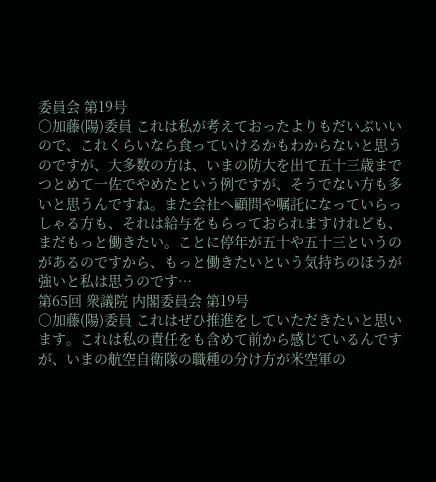委員会 第19号
○加藤(陽)委員 これは私が考えておったよりもだいぶいいので、これくらいなら食っていけるかもわからないと思うのですが、大多数の方は、いまの防大を出て五十三歳までつとめて一佐でやめたという例ですが、そうでない方も多いと思うんですね。また会社へ顧問や嘱託になっていらっしゃる方も、それは給与をもらっておられますけれども、まだもっと働きたい。ことに停年が五十や五十三というのがあるのですから、もっと働きたいという気持ちのほうが強いと私は思うのです…
第65回 衆議院 内閣委員会 第19号
○加藤(陽)委員 これはぜひ推進をしていただきたいと思います。これは私の責任をも含めて前から感じているんですが、いまの航空自衛隊の職種の分け方が米空軍の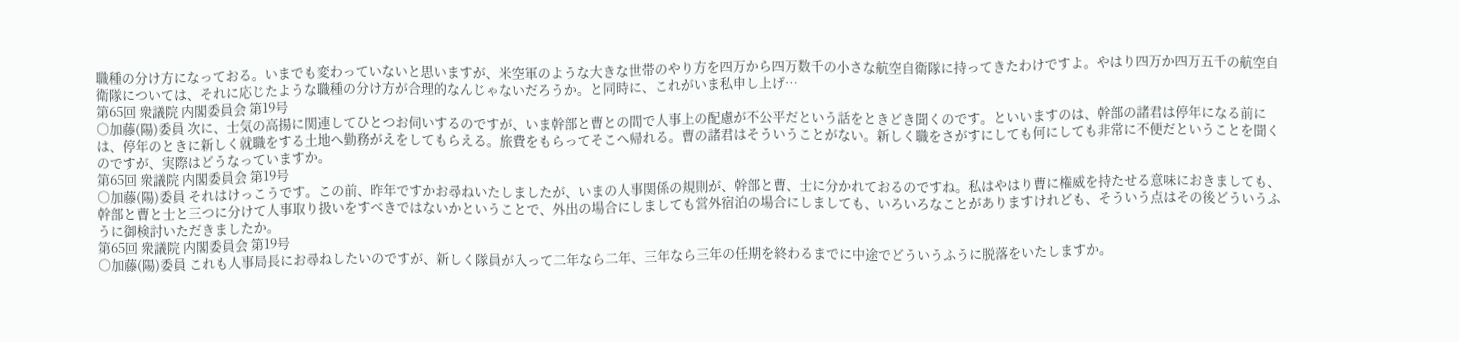職種の分け方になっておる。いまでも変わっていないと思いますが、米空軍のような大きな世帯のやり方を四万から四万数千の小さな航空自衛隊に持ってきたわけですよ。やはり四万か四万五千の航空自衛隊については、それに応じたような職種の分け方が合理的なんじゃないだろうか。と同時に、これがいま私申し上げ…
第65回 衆議院 内閣委員会 第19号
○加藤(陽)委員 次に、士気の高揚に関連してひとつお伺いするのですが、いま幹部と曹との間で人事上の配慮が不公平だという話をときどき聞くのです。といいますのは、幹部の諸君は停年になる前には、停年のときに新しく就職をする土地へ勤務がえをしてもらえる。旅費をもらってそこへ帰れる。曹の諸君はそういうことがない。新しく職をさがすにしても何にしても非常に不便だということを聞くのですが、実際はどうなっていますか。
第65回 衆議院 内閣委員会 第19号
○加藤(陽)委員 それはけっこうです。この前、昨年ですかお尋ねいたしましたが、いまの人事関係の規則が、幹部と曹、士に分かれておるのですね。私はやはり曹に権威を持たせる意味におきましても、幹部と曹と士と三つに分けて人事取り扱いをすべきではないかということで、外出の場合にしましても営外宿泊の場合にしましても、いろいろなことがありますけれども、そういう点はその後どういうふうに御検討いただきましたか。
第65回 衆議院 内閣委員会 第19号
○加藤(陽)委員 これも人事局長にお尋ねしたいのですが、新しく隊員が入って二年なら二年、三年なら三年の任期を終わるまでに中途でどういうふうに脱落をいたしますか。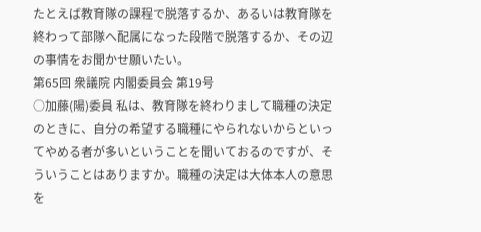たとえば教育隊の課程で脱落するか、あるいは教育隊を終わって部隊へ配属になった段階で脱落するか、その辺の事情をお聞かせ願いたい。
第65回 衆議院 内閣委員会 第19号
○加藤(陽)委員 私は、教育隊を終わりまして職種の決定のときに、自分の希望する職種にやられないからといってやめる者が多いということを聞いておるのですが、そういうことはありますか。職種の決定は大体本人の意思を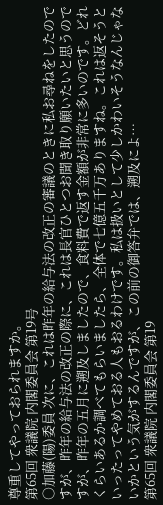尊重してやっておられますか。
第65回 衆議院 内閣委員会 第19号
○加藤(陽)委員 次に、これは昨年の給与法の改正の審議のときに私お尋ねをしたのですが、昨年の給与法の改正の際に、これは長官ひとつお聞き取り願いたいと思うのですが、昨年の五月に遡及しましたので、食料費で返す金額が非常に多いのです。どれくらいあるか調べてもらいましたら、全体で七億五千万ありますね。これは返そうといったってやめておる人もおるわけです。私は扱いとして少しかわいそうなんじゃないかという気がするんですが、この前の御答弁では、遡及によ…
第65回 衆議院 内閣委員会 第19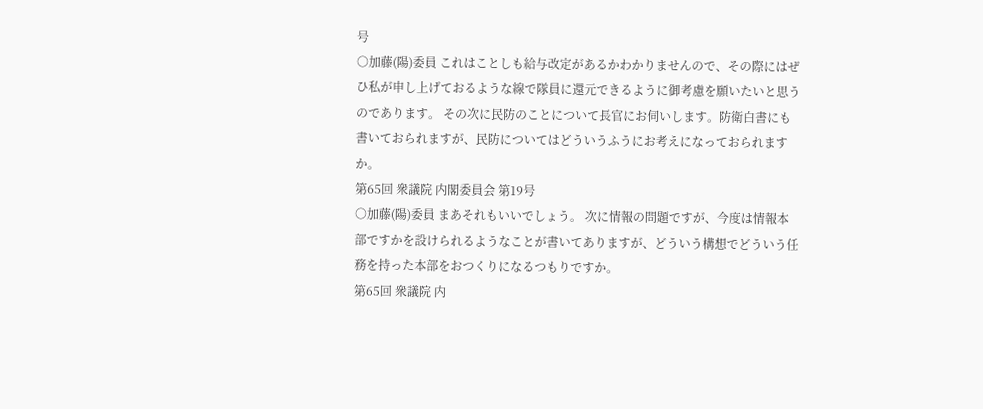号
○加藤(陽)委員 これはことしも給与改定があるかわかりませんので、その際にはぜひ私が申し上げておるような線で隊員に還元できるように御考慮を願いたいと思うのであります。 その次に民防のことについて長官にお伺いします。防衛白書にも書いておられますが、民防についてはどういうふうにお考えになっておられますか。
第65回 衆議院 内閣委員会 第19号
○加藤(陽)委員 まあそれもいいでしょう。 次に情報の問題ですが、今度は情報本部ですかを設けられるようなことが書いてありますが、どういう構想でどういう任務を持った本部をおつくりになるつもりですか。
第65回 衆議院 内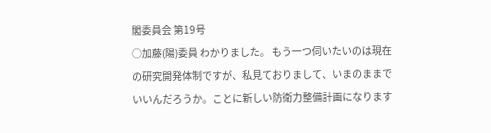閣委員会 第19号
○加藤(陽)委員 わかりました。 もう一つ伺いたいのは現在の研究開発体制ですが、私見ておりまして、いまのままでいいんだろうか。ことに新しい防衛力整備計画になります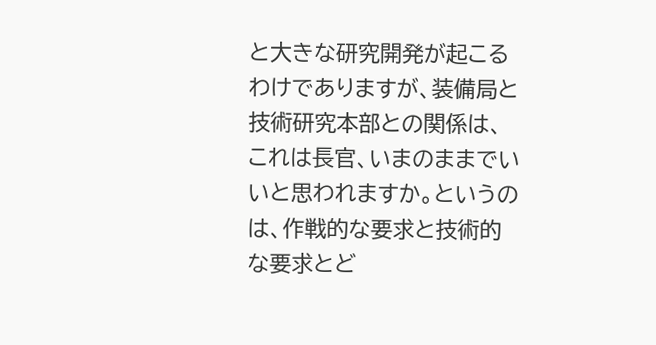と大きな研究開発が起こるわけでありますが、装備局と技術研究本部との関係は、これは長官、いまのままでいいと思われますか。というのは、作戦的な要求と技術的な要求とど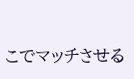こでマッチさせる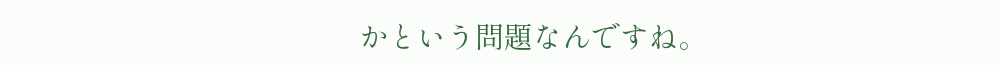かという問題なんですね。